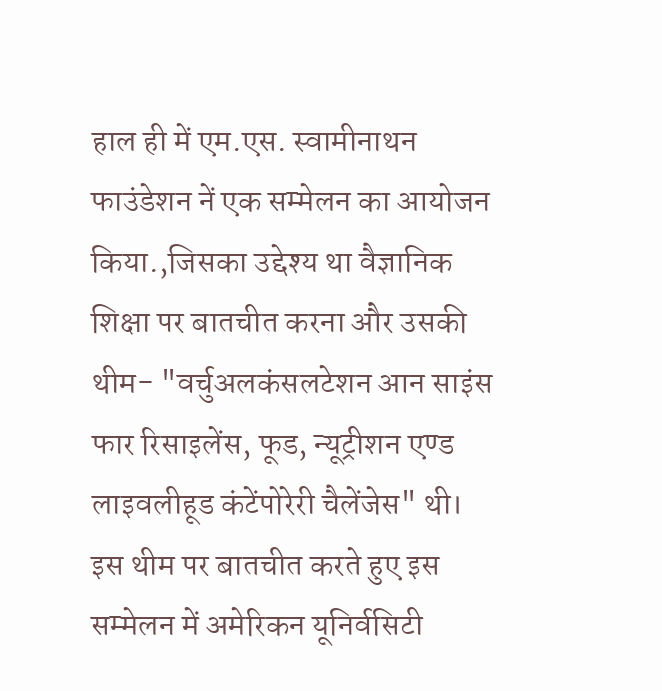हाल ही में एम.एस. स्वामीनाथन फाउंडेशन नें एक सम्मेलन का आयोजन किया.,जिसका उद्देश्य था वैज्ञानिक शिक्षा पर बातचीत करना और उसकी थीम- "वर्चुअलकंसलटेशन आन साइंस फार रिसाइलेंस, फूड, न्यूट्रीशन एण्ड लाइवलीहूड कंटेंपोरेरी चैलेंजेस" थी। इस थीम पर बातचीत करते हुए इस सम्मेलन में अमेरिकन यूनिर्वसिटी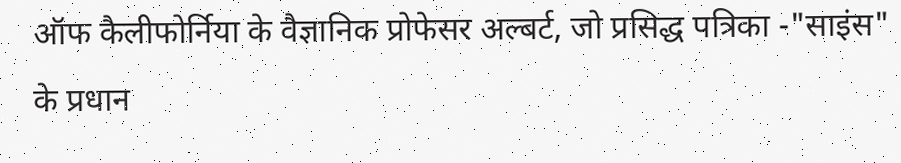ऑफ कैलीफोर्निया के वैज्ञानिक प्रोफेसर अल्बर्ट, जो प्रसिद्ध पत्रिका -"साइंस" के प्रधान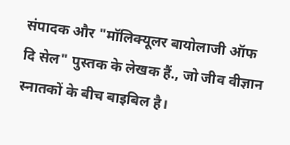संपादक और "मॉलिक्यूलर बायोलाजी ऑफ दि सेल" पुस्तक के लेखक हैं., जो जीव वीज्ञान स्नातकों के बीच बाइबिल है।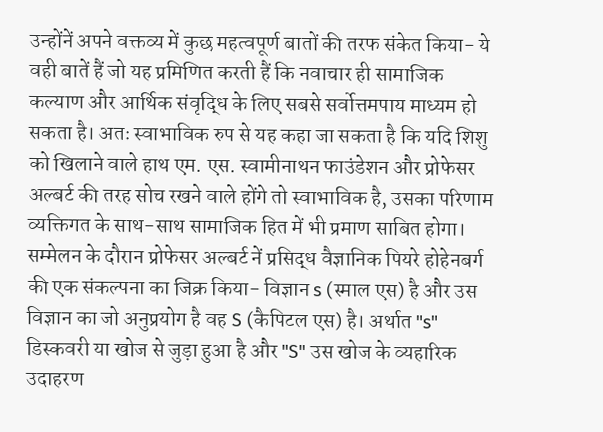उन्होंनें अपने वक्तव्य में कुछ महत्वपूर्ण बातों की तरफ संकेत किया- ये वही बातें हैं जो यह प्रमिणित करती हैं कि नवाचार ही सामाजिक कल्याण और आर्थिक संवृद्धि के लिए सबसे सर्वोत्तमपाय माध्यम हो सकता है। अतः स्वाभाविक रुप से यह कहा जा सकता है कि यदि शिशु को खिलाने वाले हाथ एम. एस. स्वामीनाथन फाउंडेशन और प्रोफेसर अल्बर्ट की तरह सोच रखने वाले होंगे तो स्वाभाविक है, उसका परिणाम व्यक्तिगत के साथ-साथ सामाजिक हित में भी प्रमाण साबित होगा। सम्मेलन के दौरान प्रोफेसर अल्बर्ट नें प्रसिद्ध वैज्ञानिक पियरे होहेनबर्ग की एक संकल्पना का जिक्र किया- विज्ञान s (स्माल एस) है और उस विज्ञान का जो अनुप्रयोग है वह S (कैपिटल एस) है। अर्थात "s" डिस्कवरी या खोज से जुड़ा हुआ है और "S" उस खोज के व्यहारिक उदाहरण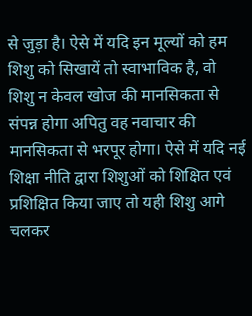से जुड़ा है। ऐसे में यदि इन मूल्यों को हम शिशु को सिखायें तो स्वाभाविक है, वो शिशु न केवल खोज की मानसिकता से संपन्न होगा अपितु वह नवाचार की मानसिकता से भरपूर होगा। ऐसे में यदि नई शिक्षा नीति द्वारा शिशुओं को शिक्षित एवं प्रशिक्षित किया जाए तो यही शिशु आगे चलकर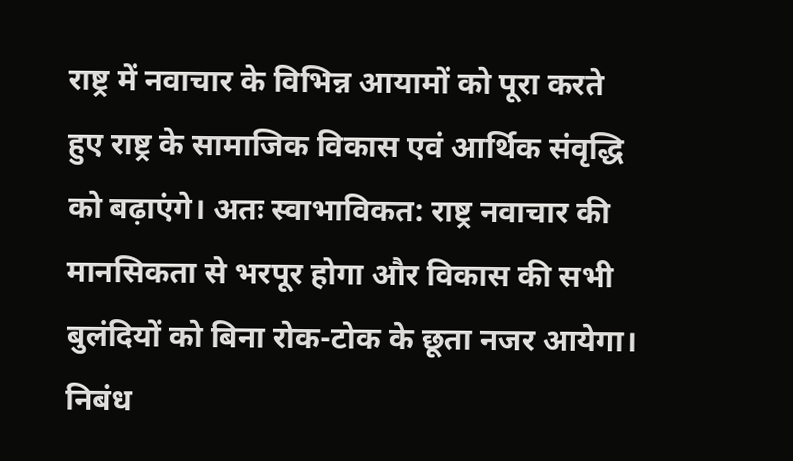राष्ट्र में नवाचार के विभिन्न आयामों को पूरा करते हुए राष्ट्र के सामाजिक विकास एवं आर्थिक संवृद्धि को बढ़ाएंगे। अतः स्वाभाविकत: राष्ट्र नवाचार की मानसिकता से भरपूर होगा और विकास की सभी बुलंदियों को बिना रोक-टोक के छूता नजर आयेगा।
निबंध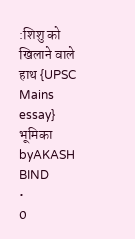:शिशु को खिलाने वाले हाथ {UPSC Mains essay} भूमिका
byAKASH BIND
•
0